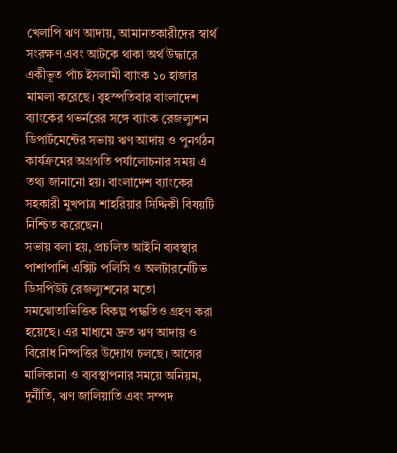খেলাপি ঋণ আদায়, আমানতকারীদের স্বার্থ সংরক্ষণ এবং আটকে থাকা অর্থ উদ্ধারে একীভূত পাঁচ ইসলামী ব্যাংক ১০ হাজার মামলা করেছে। বৃহস্পতিবার বাংলাদেশ ব্যাংকের গভর্নরের সঙ্গে ব্যাংক রেজল্যুশন ডিপার্টমেন্টের সভায় ঋণ আদায় ও পুনর্গঠন কার্যক্রমের অগ্রগতি পর্যালোচনার সময় এ তথ্য জানানো হয়। বাংলাদেশ ব্যাংকের সহকারী মুখপাত্র শাহরিয়ার সিদ্দিকী বিষয়টি নিশ্চিত করেছেন।
সভায় বলা হয়, প্রচলিত আইনি ব্যবস্থার পাশাপাশি এক্সিট পলিসি ও অলটারনেটিভ ডিসপিউট রেজল্যুশনের মতো সমঝোতাভিত্তিক বিকল্প পদ্ধতিও গ্রহণ করা হয়েছে। এর মাধ্যমে দ্রুত ঋণ আদায় ও বিরোধ নিষ্পত্তির উদ্যোগ চলছে। আগের মালিকানা ও ব্যবস্থাপনার সময়ে অনিয়ম, দুর্নীতি, ঋণ জালিয়াতি এবং সম্পদ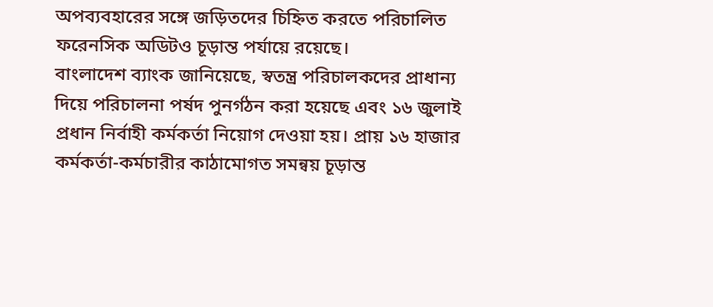অপব্যবহারের সঙ্গে জড়িতদের চিহ্নিত করতে পরিচালিত ফরেনসিক অডিটও চূড়ান্ত পর্যায়ে রয়েছে।
বাংলাদেশ ব্যাংক জানিয়েছে, স্বতন্ত্র পরিচালকদের প্রাধান্য দিয়ে পরিচালনা পর্ষদ পুনর্গঠন করা হয়েছে এবং ১৬ জুলাই প্রধান নির্বাহী কর্মকর্তা নিয়োগ দেওয়া হয়। প্রায় ১৬ হাজার কর্মকর্তা-কর্মচারীর কাঠামোগত সমন্বয় চূড়ান্ত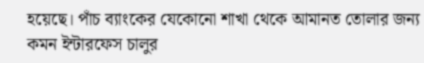হয়েছে। পাঁচ ব্যাংকের যেকোনো শাখা থেকে আমানত তোলার জন্য কমন ইন্টারফেস চালুর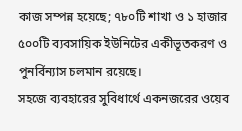কাজ সম্পন্ন হয়েছে; ৭৮০টি শাখা ও ১ হাজার ৫০০টি ব্যবসায়িক ইউনিটের একীভূতকরণ ও পুনর্বিন্যাস চলমান রয়েছে।
সহজে ব্যবহারের সুবিধার্থে একনজরের ওয়েব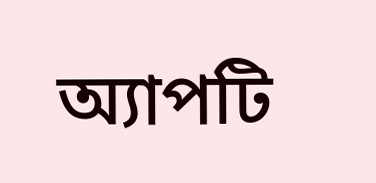অ্যাপটি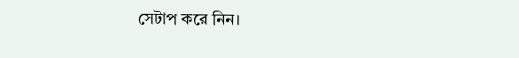সেটাপ করে নিন।